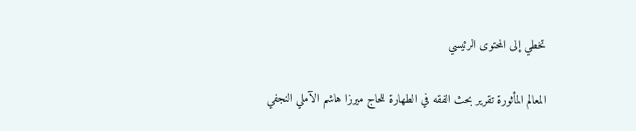تخطي إلى المحتوى الرئيسي

المعالم المأثورة تقرير بحث الفقه في الطهارة للحاج ميرزا هاشم الآملي النجفي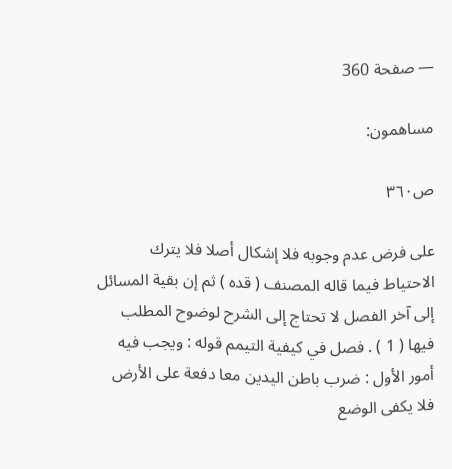— صفحة 360

مساهمون:

ص٣٦٠

على فرض عدم وجوبه فلا إشكال أصلا فلا يترك الاحتياط فيما قاله المصنف ( قده ) ثم إن بقية المسائل إلى آخر الفصل لا تحتاج إلى الشرح لوضوح المطلب فيها ( 1 ) . فصل في كيفية التيمم قوله : ويجب فيه أمور الأول : ضرب باطن اليدين معا دفعة على الأرض فلا يكفى الوضع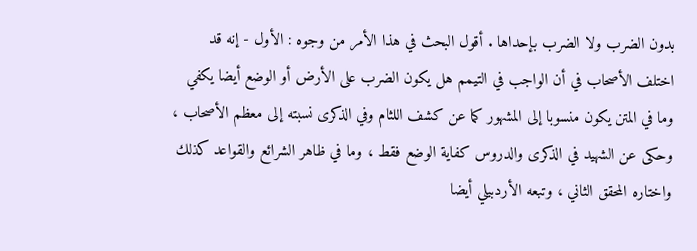بدون الضرب ولا الضرب بإحداها . أقول البحث في هذا الأمر من وجوه : الأول - إنه قد اختلف الأصحاب في أن الواجب في التيمم هل يكون الضرب على الأرض أو الوضع أيضا يكفي وما في المتن يكون منسوبا إلى المشهور كما عن كشف اللثام وفي الذكرى نسبته إلى معظم الأصحاب ، وحكى عن الشهيد في الذكرى والدروس كفاية الوضع فقط ، وما في ظاهر الشرائع والقواعد كذلك واختاره المحقق الثاني ، وتبعه الأردبيلي أيضا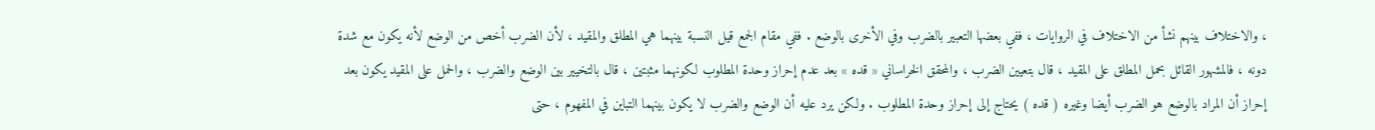، والاختلاف بينهم نشأ من الاختلاف في الروايات ، ففي بعضها التعبير بالضرب وفي الأخرى بالوضع . ففي مقام الجمع قيل النسبة بينهما هي المطلق والمقيد ، لأن الضرب أخص من الوضع لأنه يكون مع شدة دونه ، فالمشهور القائل بحمل المطلق على المقيد ، قال بتعيين الضرب ، والمحقق الخراساني « قده » بعد عدم إحراز وحدة المطلوب لكونهما مثبتين ، قال بالتخيير بين الوضع والضرب ، والحمل على المقيد يكون بعد إحراز أن المراد بالوضع هو الضرب أيضا وغيره ( قده ) يحتاج إلى إحراز وحدة المطلوب . ولكن يرد عليه أن الوضع والضرب لا يكون بينهما التباين في المفهوم ، حتى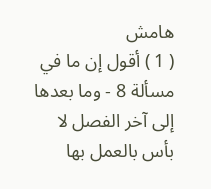هامش
( 1 ) أقول إن ما في مسألة 8 - وما بعدها إلى آخر الفصل لا بأس بالعمل بها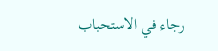رجاء في الاستحباب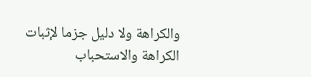والكراهة ولا دليل جزما لإثبات الكراهة والاستحباب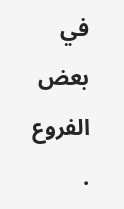في بعض الفروع .